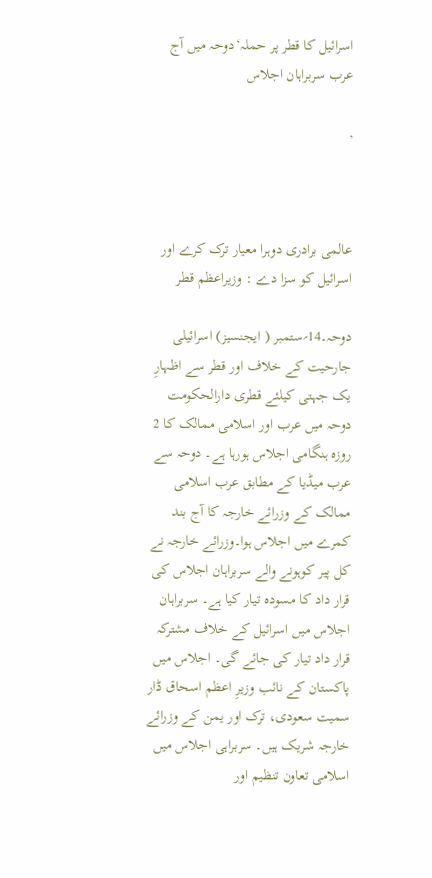اسرائیل کا قطر پر حملہ‘دوحہ میں آج عرب سربراہان اجلاس

,



عالمی برادری دوہرا معیار ترک کرے اور اسرائیل کو سزا دے : وزیراعظم قطر

دوحہ۔14؍ستمبر ( ایجنسیز) اسرائیلی جارحیت کے خلاف اور قطر سے اظہارِ یک جہتی کیلئے قطری دارالحکومت دوحہ میں عرب اور اسلامی ممالک کا 2 روزہ ہنگامی اجلاس ہورہا ہے۔ دوحہ سے عرب میڈیا کے مطابق عرب اسلامی ممالک کے وزرائے خارجہ کا آج بند کمرے میں اجلاس ہوا۔وزرائے خارجہ نے کل پیر کوہونے والے سربراہان اجلاس کی قرار داد کا مسودہ تیار کیا ہے۔ سربراہان اجلاس میں اسرائیل کے خلاف مشترکہ قرار داد تیار کی جائے گی۔ اجلاس میں پاکستان کے نائب وزیرِ اعظم اسحاق ڈار سمیت سعودی، ترک اور یمن کے وزرائے خارجہ شریک ہیں۔ سربراہی اجلاس میں اسلامی تعاون تنظیم اور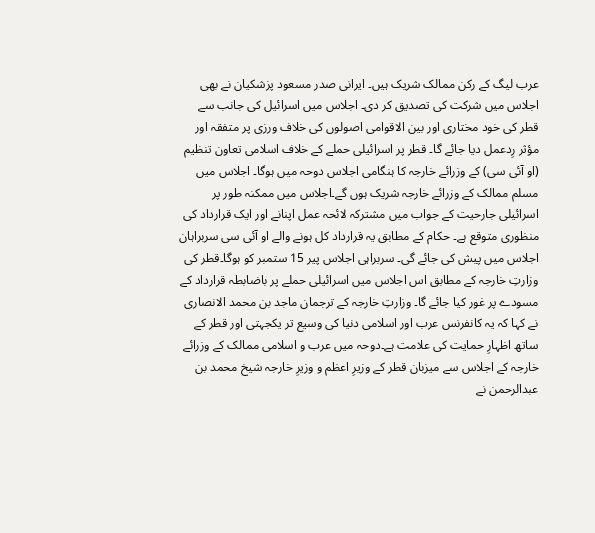عرب لیگ کے رکن ممالک شریک ہیں۔ ایرانی صدر مسعود پزشکیان نے بھی اجلاس میں شرکت کی تصدیق کر دی۔ اجلاس میں اسرائیل کی جانب سے قطر کی خود مختاری اور بین الاقوامی اصولوں کی خلاف ورزی پر متفقہ اور مؤثر رِدعمل دیا جائے گا۔ قطر پر اسرائیلی حملے کے خلاف اسلامی تعاون تنظیم (او آئی سی) کے وزرائے خارجہ کا ہنگامی اجلاس دوحہ میں ہوگا۔ اجلاس میں مسلم ممالک کے وزرائے خارجہ شریک ہوں گے۔اجلاس میں ممکنہ طور پر اسرائیلی جارحیت کے جواب میں مشترکہ لائحہ عمل اپنانے اور ایک قرارداد کی منظوری متوقع ہے۔ حکام کے مطابق یہ قرارداد کل ہونے والے او آئی سی سربراہان اجلاس میں پیش کی جائے گی۔ سربراہی اجلاس پیر 15 ستمبر کو ہوگا۔قطر کی وزارتِ خارجہ کے مطابق اس اجلاس میں اسرائیلی حملے پر باضابطہ قرارداد کے مسودے پر غور کیا جائے گا۔ وزارتِ خارجہ کے ترجمان ماجد بن محمد الانصاری نے کہا کہ یہ کانفرنس عرب اور اسلامی دنیا کی وسیع تر یکجہتی اور قطر کے ساتھ اظہارِ حمایت کی علامت ہے۔دوحہ میں عرب و اسلامی ممالک کے وزرائے خارجہ کے اجلاس سے میزبان قطر کے وزیرِ اعظم و وزیرِ خارجہ شیخ محمد بن عبدالرحمن نے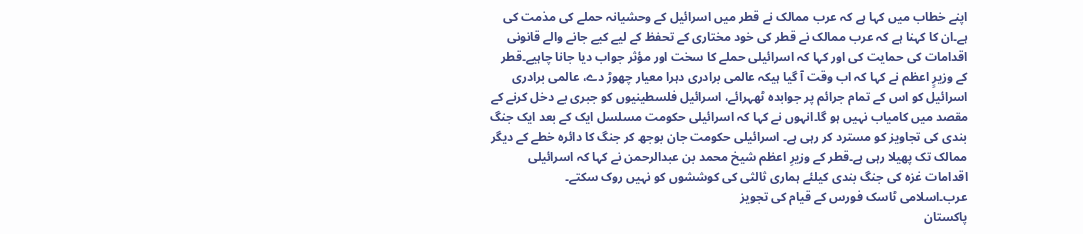اپنے خطاب میں کہا ہے کہ عرب ممالک نے قطر میں اسرائیل کے وحشیانہ حملے کی مذمت کی ہے۔ان کا کہنا ہے کہ عرب ممالک نے قطر کی خود مختاری کے تحفظ کے لیے کیے جانے والے قانونی اقدامات کی حمایت کی اور کہا کہ اسرائیلی حملے کا سخت اور مؤثر جواب دیا جانا چاہیے۔قطر کے وزیرٍ اعظم نے کہا کہ اب وقت آ گیا ہیکہ عالمی برادری دہرا معیار چھوڑ دے، عالمی برادری اسرائیل کو اس کے تمام جرائم پر جوابدہ ٹھہرائے، اسرائیل فلسطینیوں کو جبری بے دخل کرنے کے مقصد میں کامیاب نہیں ہو گا۔انہوں نے کہا کہ اسرائیلی حکومت مسلسل ایک کے بعد ایک جنگ بندی کی تجاویز کو مسترد کر رہی ہے۔ اسرائیلی حکومت جان بوجھ کر جنگ کا دائرہ خطے کے دیگر ممالک تک پھیلا رہی ہے۔قطر کے وزیرِ اعظم شیخ محمد بن عبدالرحمن نے کہا کہ اسرائیلی اقدامات غزہ کی جنگ بندی کیلئے ہماری ثالثی کی کوششوں کو نہیں روک سکتے۔
عرب۔اسلامی ٹاسک فورس کے قیام کی تجویز
پاکستان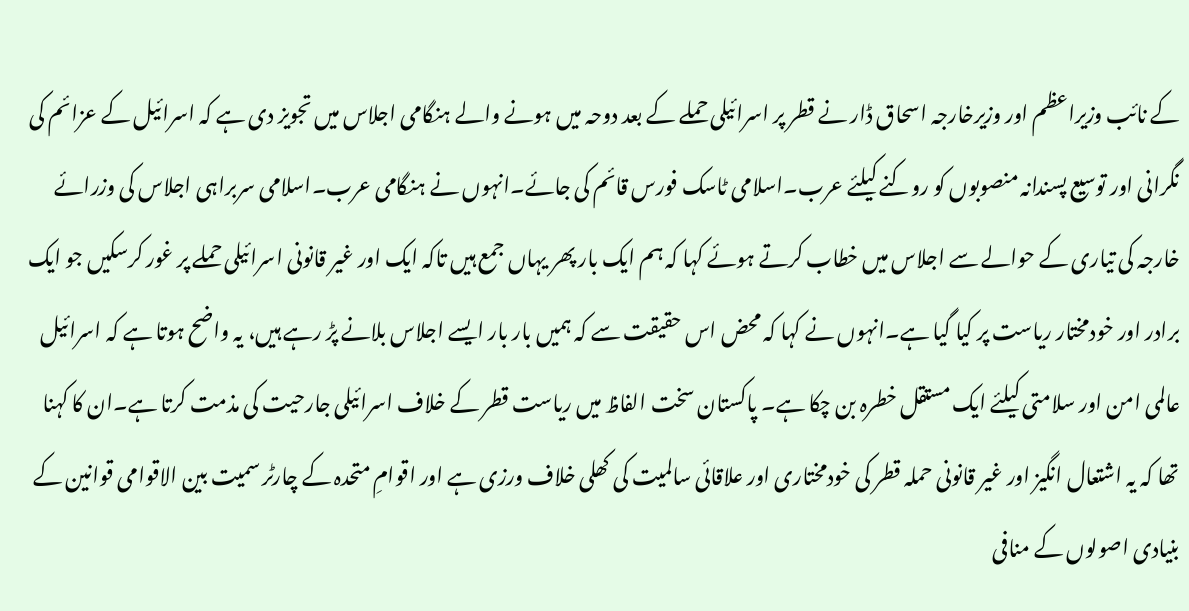کے نائب وزیراعظم اور وزیرخارجہ اسحاق ڈار نے قطر پر اسرائیلی حملے کے بعد دوحہ میں ہونے والے ہنگامی اجلاس میں تجویز دی ہے کہ اسرائیل کے عزائم کی نگرانی اور توسیع پسندانہ منصوبوں کو روکنے کیلئے عرب۔اسلامی ٹاسک فورس قائم کی جائے۔انہوں نے ہنگامی عرب۔اسلامی سربراہی اجلاس کی وزرائے خارجہ کی تیاری کے حوالے سے اجلاس میں خطاب کرتے ہوئے کہا کہ ہم ایک بار پھر یہاں جمع ہیں تاکہ ایک اور غیر قانونی اسرائیلی حملے پر غور کرسکیں جو ایک برادر اور خودمختار ریاست پر کیا گیا ہے۔انہوں نے کہا کہ محض اس حقیقت سے کہ ہمیں بار بار ایسے اجلاس بلانے پڑ رہے ہیں، یہ واضح ہوتا ہے کہ اسرائیل عالمی امن اور سلامتی کیلئے ایک مستقل خطرہ بن چکا ہے۔ پاکستان سخت الفاظ میں ریاست قطر کے خلاف اسرائیلی جارحیت کی مذمت کرتا ہے۔ان کا کہنا تھا کہ یہ اشتعال انگیز اور غیر قانونی حملہ قطر کی خودمختاری اور علاقائی سالمیت کی کھلی خلاف ورزی ہے اور اقوامِ متحدہ کے چارٹر سمیت بین الاقوامی قوانین کے بنیادی اصولوں کے منافی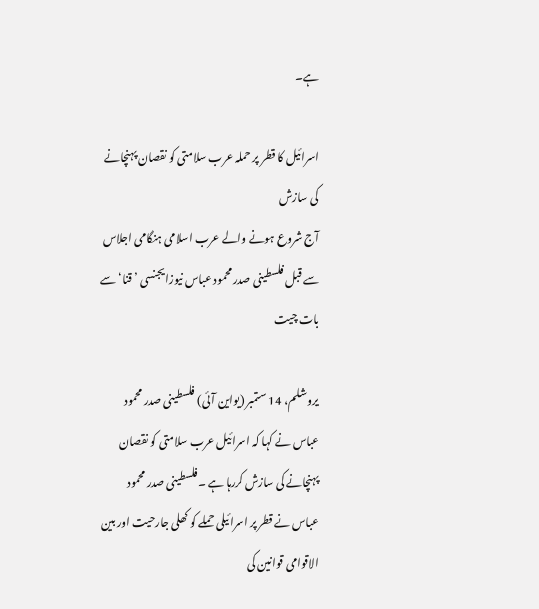ہے۔

اسرائیل کا قطر پر حملہ عرب سلامتی کو نقصان پہنچانے کی سازش
آج شروع ہونے والے عرب اسلامی ہنگامی اجلاس سے قبل فلسطینی صدر محمود عباس نیوزایجنسی ’قنا‘ سے بات چیت

یروشلم، 14 ستمبر (یواین آئی) فلسطینی صدر محمود عباس نے کہا کہ اسرائیل عرب سلامتی کو نقصان پہنچانے کی سازش کررہا ہے ۔فلسطینی صدر محمود عباس نے قطر پر اسرائیلی حملے کو کھلی جارحیت اور بین الاقوامی قوانین کی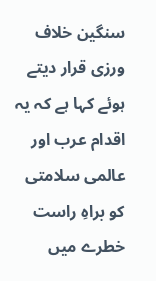سنگین خلاف ورزی قرار دیتے ہوئے کہا ہے کہ یہ اقدام عرب اور عالمی سلامتی کو براہِ راست خطرے میں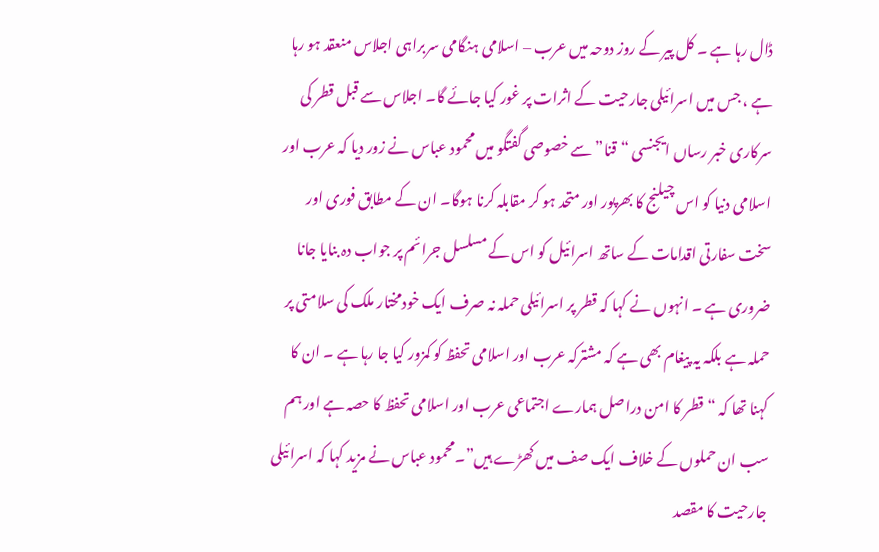ڈال رہا ہے ۔ کل پیر کے روز دوحہ میں عرب – اسلامی ہنگامی سربراہی اجلاس منعقد ہو رہا ہے ، جس میں اسرائیلی جارحیت کے اثرات پر غور کیا جائے گا۔ اجلاس سے قبل قطر کی سرکاری خبر رساں ایجنسی “قنا” سے خصوصی گفتگو میں محمود عباس نے زور دیا کہ عرب اور اسلامی دنیا کو اس چیلنج کا بھرپور اور متحد ہو کر مقابلہ کرنا ہوگا۔ ان کے مطابق فوری اور سخت سفارتی اقدامات کے ساتھ اسرائیل کو اس کے مسلسل جرائم پر جواب دہ بنایا جانا ضروری ہے ۔ انہوں نے کہا کہ قطر پر اسرائیلی حملہ نہ صرف ایک خودمختار ملک کی سلامتی پر حملہ ہے بلکہ یہ پیغام بھی ہے کہ مشترکہ عرب اور اسلامی تحفظ کو کمزور کیا جا رہا ہے ۔ ان کا کہنا تھا کہ “قطر کا امن دراصل ہمارے اجتماعی عرب اور اسلامی تحفظ کا حصہ ہے اور ہم سب ان حملوں کے خلاف ایک صف میں کھڑے ہیں”۔محمود عباس نے مزید کہا کہ اسرائیلی جارحیت کا مقصد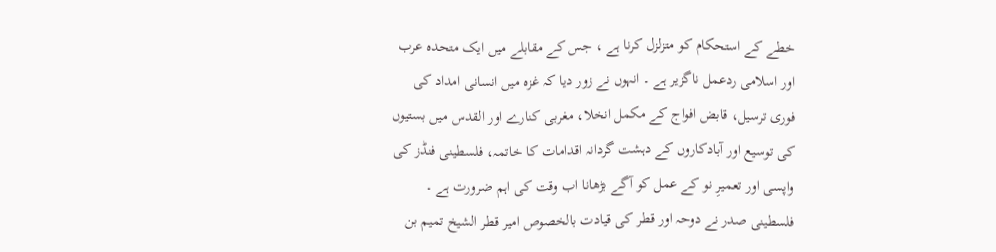خطے کے استحکام کو متزلزل کرنا ہے ، جس کے مقابلے میں ایک متحدہ عرب اور اسلامی ردعمل ناگزیر ہے ۔ انہوں نے زور دیا کہ غزہ میں انسانی امداد کی فوری ترسیل، قابض افواج کے مکمل انخلا، مغربی کنارے اور القدس میں بستیوں کی توسیع اور آبادکاروں کے دہشت گردانہ اقدامات کا خاتمہ، فلسطینی فنڈز کی واپسی اور تعمیرِ نو کے عمل کو آگے بڑھانا اب وقت کی اہم ضرورت ہے ۔ فلسطینی صدر نے دوحہ اور قطر کی قیادت بالخصوص امیر قطر الشیخ تمیم بن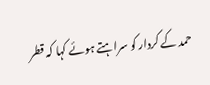حمد کے کردار کو سراہتے ہوئے کہا کہ قطر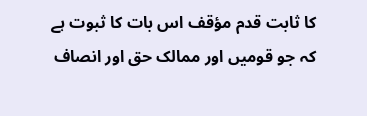کا ثابت قدم مؤقف اس بات کا ثبوت ہے کہ جو قومیں اور ممالک حق اور انصاف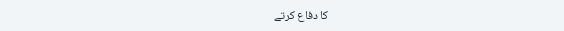کا دفاع کرتے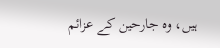ہیں، وہ جارحین کے عزائم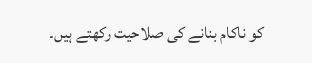کو ناکام بنانے کی صلاحیت رکھتے ہیں۔